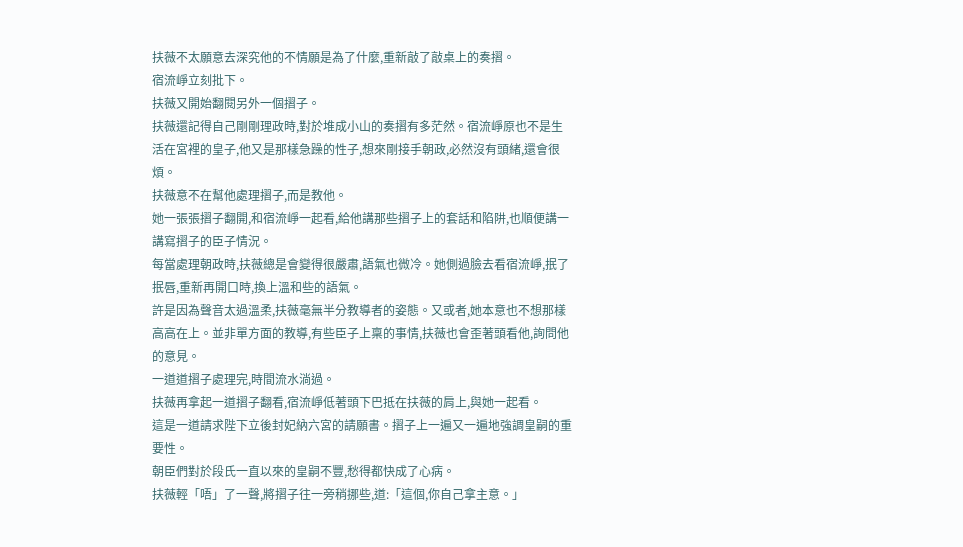扶薇不太願意去深究他的不情願是為了什麼,重新敲了敲桌上的奏摺。
宿流崢立刻批下。
扶薇又開始翻閱另外一個摺子。
扶薇還記得自己剛剛理政時,對於堆成小山的奏摺有多茫然。宿流崢原也不是生活在宮裡的皇子,他又是那樣急躁的性子,想來剛接手朝政,必然沒有頭緒,還會很煩。
扶薇意不在幫他處理摺子,而是教他。
她一張張摺子翻開,和宿流崢一起看,給他講那些摺子上的套話和陷阱,也順便講一講寫摺子的臣子情況。
每當處理朝政時,扶薇總是會變得很嚴肅,語氣也微冷。她側過臉去看宿流崢,抿了抿唇,重新再開口時,換上溫和些的語氣。
許是因為聲音太過溫柔,扶薇毫無半分教導者的姿態。又或者,她本意也不想那樣高高在上。並非單方面的教導,有些臣子上稟的事情,扶薇也會歪著頭看他,詢問他的意見。
一道道摺子處理完,時間流水淌過。
扶薇再拿起一道摺子翻看,宿流崢低著頭下巴抵在扶薇的肩上,與她一起看。
這是一道請求陛下立後封妃納六宮的請願書。摺子上一遍又一遍地強調皇嗣的重要性。
朝臣們對於段氏一直以來的皇嗣不豐,愁得都快成了心病。
扶薇輕「唔」了一聲,將摺子往一旁稍挪些,道:「這個,你自己拿主意。」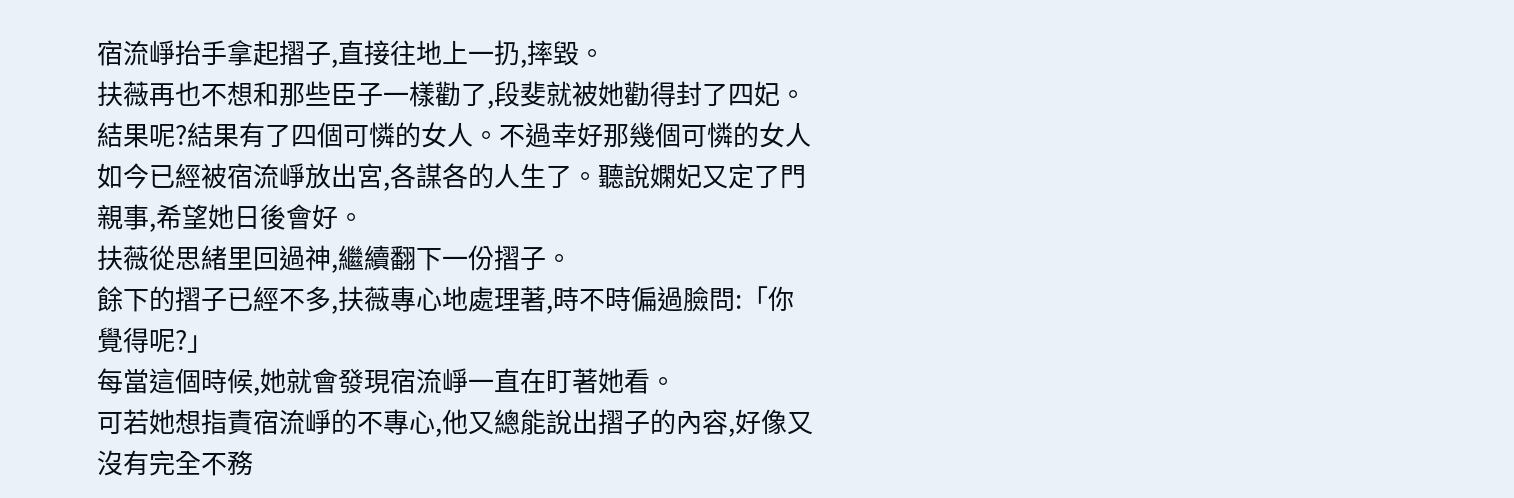宿流崢抬手拿起摺子,直接往地上一扔,摔毀。
扶薇再也不想和那些臣子一樣勸了,段斐就被她勸得封了四妃。結果呢?結果有了四個可憐的女人。不過幸好那幾個可憐的女人如今已經被宿流崢放出宮,各謀各的人生了。聽說嫻妃又定了門親事,希望她日後會好。
扶薇從思緒里回過神,繼續翻下一份摺子。
餘下的摺子已經不多,扶薇專心地處理著,時不時偏過臉問:「你覺得呢?」
每當這個時候,她就會發現宿流崢一直在盯著她看。
可若她想指責宿流崢的不專心,他又總能說出摺子的內容,好像又沒有完全不務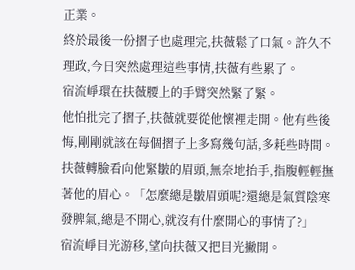正業。
終於最後一份摺子也處理完,扶薇鬆了口氣。許久不理政,今日突然處理這些事情,扶薇有些累了。
宿流崢環在扶薇腰上的手臂突然緊了緊。
他怕批完了摺子,扶薇就要從他懷裡走開。他有些後悔,剛剛就該在每個摺子上多寫幾句話,多耗些時間。
扶薇轉臉看向他緊皺的眉頭,無奈地抬手,指腹輕輕撫著他的眉心。「怎麼總是皺眉頭呢?還總是氣質陰寒發脾氣,總是不開心,就沒有什麼開心的事情了?」
宿流崢目光游移,望向扶薇又把目光撇開。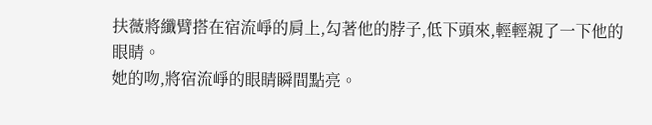扶薇將纖臂搭在宿流崢的肩上,勾著他的脖子,低下頭來,輕輕親了一下他的眼睛。
她的吻,將宿流崢的眼睛瞬間點亮。